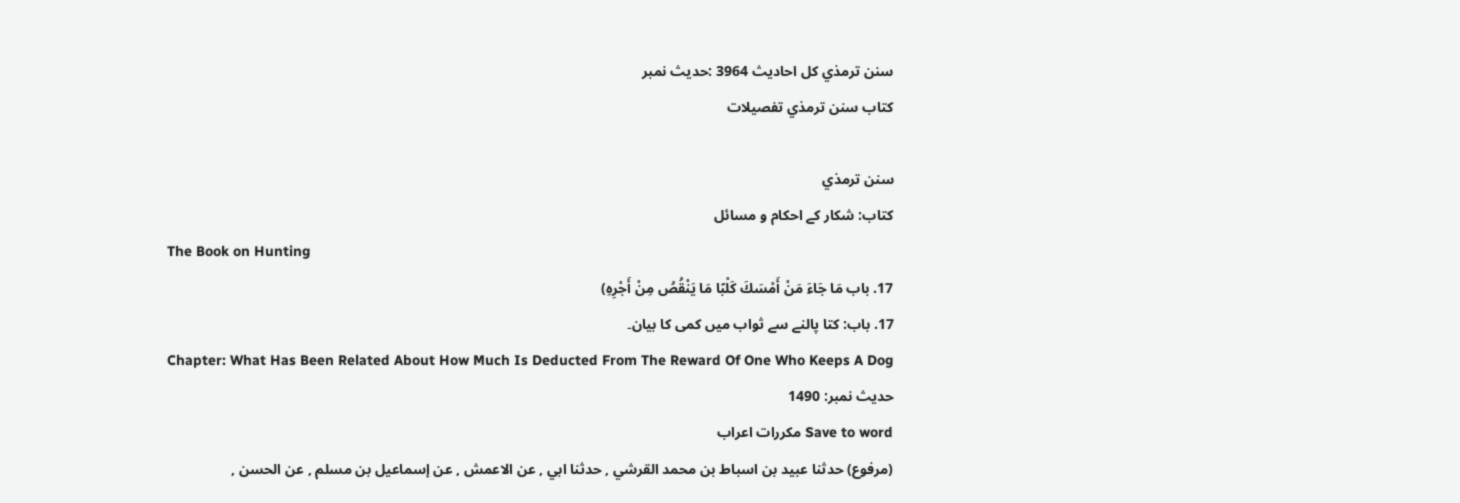سنن ترمذي کل احادیث 3964 :حدیث نمبر
کتاب سنن ترمذي تفصیلات

سنن ترمذي
کتاب: شکار کے احکام و مسائل
The Book on Hunting
17. باب مَا جَاءَ مَنْ أَمْسَكَ كَلْبًا مَا يَنْقُصُ مِنْ أَجْرِهِ)
17. باب: کتا پالنے سے ثواب میں کمی کا بیان۔
Chapter: What Has Been Related About How Much Is Deducted From The Reward Of One Who Keeps A Dog
حدیث نمبر: 1490
Save to word مکررات اعراب
(مرفوع) حدثنا عبيد بن اسباط بن محمد القرشي , حدثنا ابي , عن الاعمش , عن إسماعيل بن مسلم , عن الحسن ,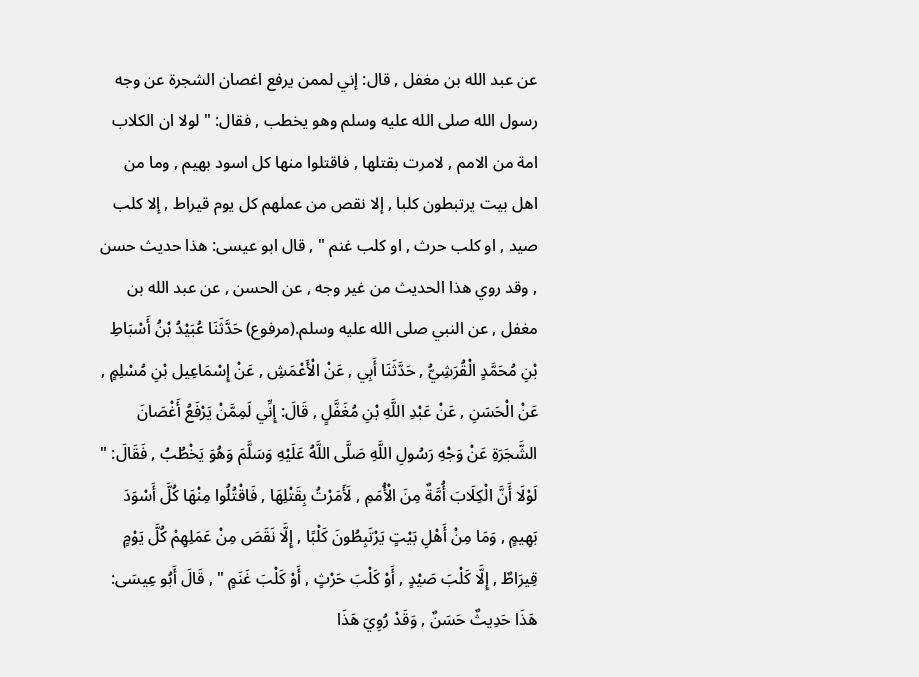عن عبد الله بن مغفل , قال: إني لممن يرفع اغصان الشجرة عن وجه رسول الله صلى الله عليه وسلم وهو يخطب , فقال: " لولا ان الكلاب امة من الامم , لامرت بقتلها , فاقتلوا منها كل اسود بهيم , وما من اهل بيت يرتبطون كلبا , إلا نقص من عملهم كل يوم قيراط , إلا كلب صيد , او كلب حرث , او كلب غنم " , قال ابو عيسى: هذا حديث حسن , وقد روي هذا الحديث من غير وجه , عن الحسن , عن عبد الله بن مغفل , عن النبي صلى الله عليه وسلم.(مرفوع) حَدَّثَنَا عُبَيْدُ بْنُ أَسْبَاطِ بْنِ مُحَمَّدٍ الْقُرَشِيُّ , حَدَّثَنَا أَبِي , عَنْ الْأَعْمَشِ , عَنْ إِسْمَاعِيل بْنِ مُسْلِمٍ , عَنْ الْحَسَنِ , عَنْ عَبْدِ اللَّهِ بْنِ مُغَفَّلٍ , قَالَ: إِنِّي لَمِمَّنْ يَرْفَعُ أَغْصَانَ الشَّجَرَةِ عَنْ وَجْهِ رَسُولِ اللَّهِ صَلَّى اللَّهُ عَلَيْهِ وَسَلَّمَ وَهُوَ يَخْطُبُ , فَقَالَ: " لَوْلَا أَنَّ الْكِلَابَ أُمَّةٌ مِنَ الْأُمَمِ , لَأَمَرْتُ بِقَتْلِهَا , فَاقْتُلُوا مِنْهَا كُلَّ أَسْوَدَ بَهِيمٍ , وَمَا مِنْ أَهْلِ بَيْتٍ يَرْتَبِطُونَ كَلْبًا , إِلَّا نَقَصَ مِنْ عَمَلِهِمْ كُلَّ يَوْمٍ قِيرَاطٌ , إِلَّا كَلْبَ صَيْدٍ , أَوْ كَلْبَ حَرْثٍ , أَوْ كَلْبَ غَنَمٍ " , قَالَ أَبُو عِيسَى: هَذَا حَدِيثٌ حَسَنٌ , وَقَدْ رُوِيَ هَذَا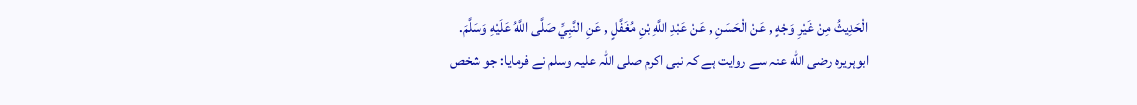الْحَدِيثُ مِنْ غَيْرِ وَجْهٍ , عَنْ الْحَسَنِ , عَنْ عَبْدِ اللَّهِ بْنِ مُغَفَّلٍ , عَنِ النَّبِيِّ صَلَّى اللَّهُ عَلَيْهِ وَسَلَّمَ.
ابوہریرہ رضی الله عنہ سے روایت ہے کہ نبی اکرم صلی اللہ علیہ وسلم نے فرمایا: جو شخص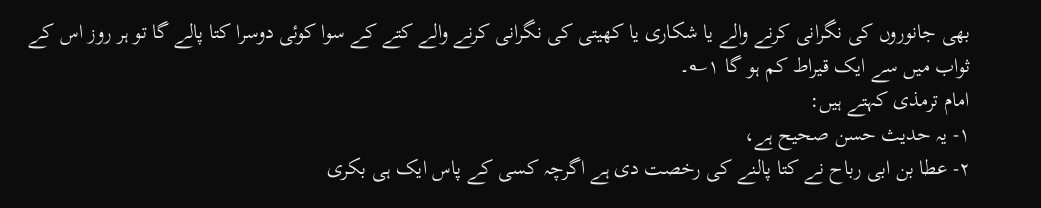بھی جانوروں کی نگرانی کرنے والے یا شکاری یا کھیتی کی نگرانی کرنے والے کتے کے سوا کوئی دوسرا کتا پالے گا تو ہر روز اس کے ثواب میں سے ایک قیراط کم ہو گا ۱؎۔
امام ترمذی کہتے ہیں:
۱- یہ حدیث حسن صحیح ہے،
۲- عطا بن ابی رباح نے کتا پالنے کی رخصت دی ہے اگرچہ کسی کے پاس ایک ہی بکری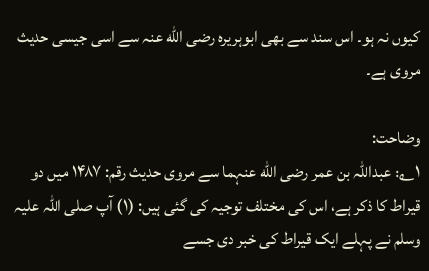کیوں نہ ہو۔ اس سند سے بھی ابوہریرہ رضی الله عنہ سے اسی جیسی حدیث مروی ہے۔

وضاحت:
۱؎: عبداللہ بن عمر رضی الله عنہما سے مروی حدیث رقم: ۱۴۸۷ میں دو قیراط کا ذکر ہے، اس کی مختلف توجیہ کی گئی ہیں: (۱) آپ صلی اللہ علیہ وسلم نے پہلے ایک قیراط کی خبر دی جسے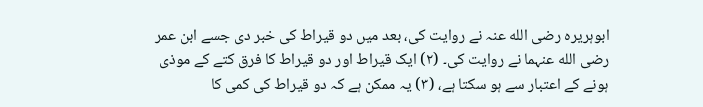ابوہریرہ رضی الله عنہ نے روایت کی، بعد میں دو قیراط کی خبر دی جسے ابن عمر رضی الله عنہما نے روایت کی۔ (۲) ایک قیراط اور دو قیراط کا فرق کتے کے موذی ہونے کے اعتبار سے ہو سکتا ہے، (۳) یہ ممکن ہے کہ دو قیراط کی کمی کا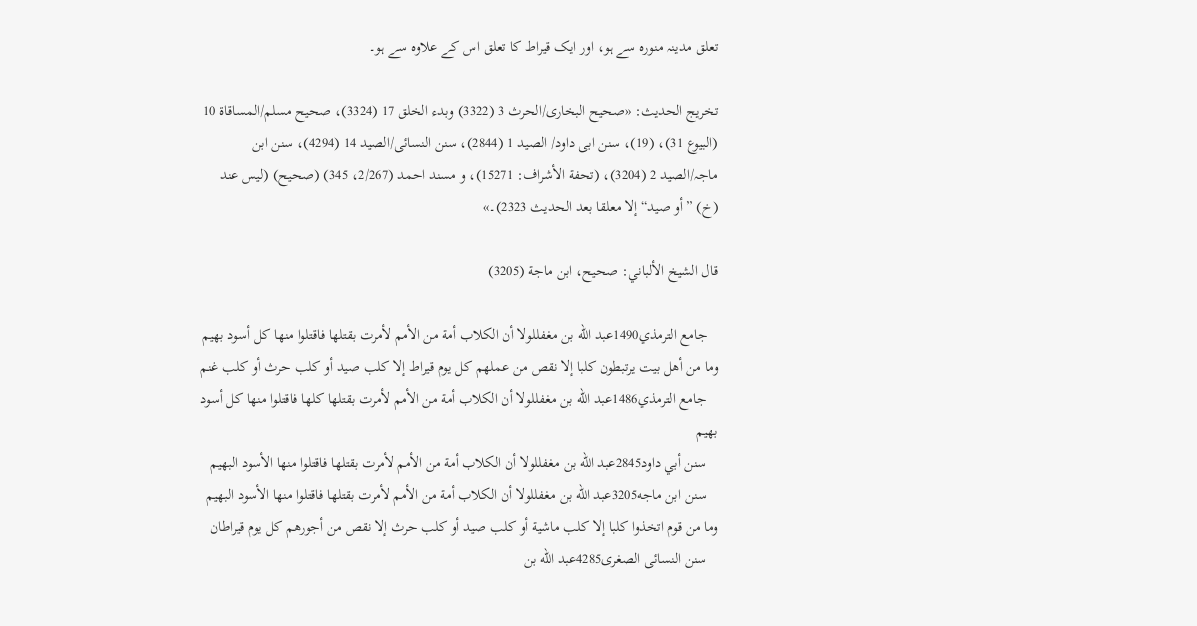تعلق مدینہ منورہ سے ہو، اور ایک قیراط کا تعلق اس کے علاوہ سے ہو۔

تخریج الحدیث: «صحیح البخاری/الحرث 3 (3322) وبدء الخلق 17 (3324)، صحیح مسلم/المساقاة 10 (البیوع 31)، (19)، سنن ابی داود/ الصید 1 (2844)، سنن النسائی/الصید 14 (4294)، سنن ابن ماجہ/الصید 2 (3204)، (تحفة الأشراف: 15271)، و مسند احمد (2/267، 345) (صحیح) (لیس عند (خ) ”أو صید“ إلا معلقا بعد الحدیث 2323)۔»

قال الشيخ الألباني: صحيح، ابن ماجة (3205)

   جامع الترمذي1490عبد الله بن مغفللولا أن الكلاب أمة من الأمم لأمرت بقتلها فاقتلوا منها كل أسود بهيم وما من أهل بيت يرتبطون كلبا إلا نقص من عملهم كل يوم قيراط إلا كلب صيد أو كلب حرث أو كلب غنم
   جامع الترمذي1486عبد الله بن مغفللولا أن الكلاب أمة من الأمم لأمرت بقتلها كلها فاقتلوا منها كل أسود بهيم
   سنن أبي داود2845عبد الله بن مغفللولا أن الكلاب أمة من الأمم لأمرت بقتلها فاقتلوا منها الأسود البهيم
   سنن ابن ماجه3205عبد الله بن مغفللولا أن الكلاب أمة من الأمم لأمرت بقتلها فاقتلوا منها الأسود البهيم وما من قوم اتخذوا كلبا إلا كلب ماشية أو كلب صيد أو كلب حرث إلا نقص من أجورهم كل يوم قيراطان
   سنن النسائى الصغرى4285عبد الله بن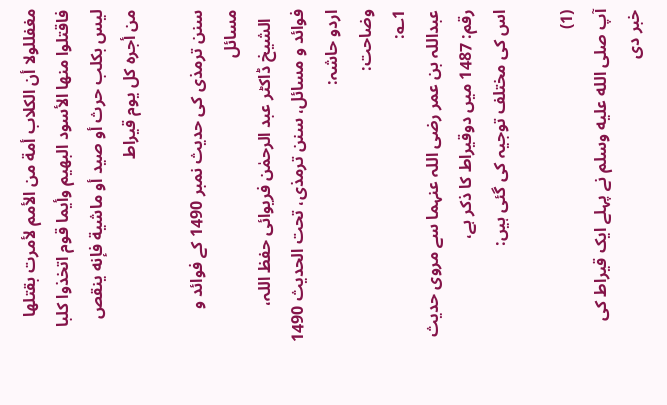مغفللولا أن الكلاب أمة من الأمم لأمرت بقتلها فاقتلوا منها الأسود البهيم وأيما قوم اتخذوا كلبا ليس بكلب حرث أو صيد أو ماشية فإنه ينقص من أجره كل يوم قيراط

سنن ترمذی کی حدیث نمبر 1490 کے فوائد و مسائل
  الشیخ ڈاکٹر عبد الرحمٰن فریوائی حفظ اللہ، فوائد و مسائل، سنن ترمذی، تحت الحديث 1490
اردو حاشہ:
وضاحت:
1؎:
عبداللہ بن عمر رضی اللہ عنہما سے مروی حدیث رقم: 1487 میں دوقیراط کا ذکر ہے،
اس کی مختلف توجیہ کی گئی ہیں:

(1)
آپ صلى الله عليه وسلم نے پہلے ایک قیراط کی خبر دی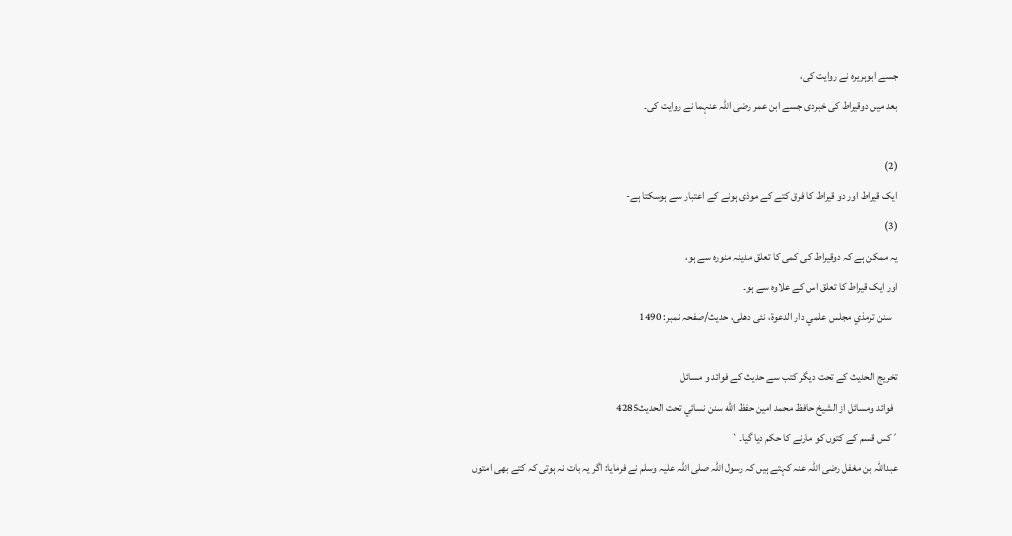جسے ابوہریرہ نے روایت کی،
بعد میں دوقیراط کی خبردی جسے ابن عمر رضی اللہ عنہما نے روایت کی۔

(2)
ایک قیراط اور دو قیراط کا فرق کتے کے موذی ہونے کے اعتبار سے ہوسکتا ہے-
(3)
یہ ممکن ہے کہ دوقیراط کی کمی کا تعلق مدینہ منورہ سے ہو،
اور ایک قیراط کا تعلق اس کے علاوہ سے ہو۔
   سنن ترمذي مجلس علمي دار الدعوة، نئى دهلى، حدیث/صفحہ نمبر: 1490

تخریج الحدیث کے تحت دیگر کتب سے حدیث کے فوائد و مسائل
  فوائد ومسائل از الشيخ حافظ محمد امين حفظ الله سنن نسائي تحت الحديث4285
´کس قسم کے کتوں کو مارنے کا حکم دیا گیا۔`
عبداللہ بن مغفل رضی اللہ عنہ کہتے ہیں کہ رسول اللہ صلی اللہ علیہ وسلم نے فرمایا: اگر یہ بات نہ ہوتی کہ کتے بھی امتوں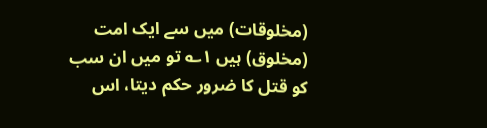(مخلوقات) میں سے ایک امت (مخلوق) ہیں ۱؎ تو میں ان سب کو قتل کا ضرور حکم دیتا، اس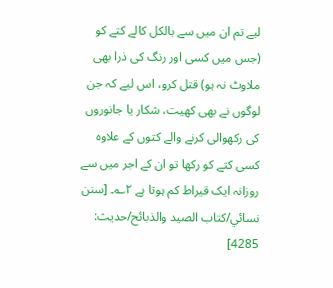لیے تم ان میں سے بالکل کالے کتے کو (جس میں کسی اور رنگ کی ذرا بھی ملاوٹ نہ ہو) قتل کرو، اس لیے کہ جن لوگوں نے بھی کھیت، شکار یا جانوروں کی رکھوالی کرنے والے کتوں کے علاوہ کسی کتے کو رکھا تو ان کے اجر میں سے روزانہ ایک قیراط کم ہوتا ہے ۲؎۔ [سنن نسائي/كتاب الصيد والذبائح/حدیث: 4285]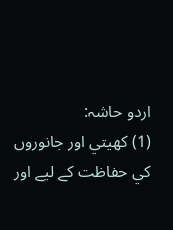اردو حاشہ:
(1) کھيتي اور جانوروں کي حفاظت کے ليے اور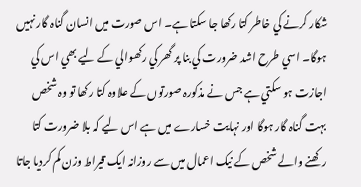شکار کرنے کي خاطر کتا رکھا جا سکتا ہے۔ اس صورت ميں انسان گناہ گار نہيں ہوگا۔ اسي طرح اشد ضرورت کي بنا پر گھر کي رکھوالي کے ليے بھي اس کي اجازت ہو سکتي ہے جس نے مذکورہ صورتوں کے علاوہ کتا رکھا تو وہ شخص بہت گناہ گار ہوگا اور نہايت خسارے ميں ہے اس ليے کہ بلا ضرورت کتا رکھنے والے شخص کے نيک اعمال ميں سے روزانہ ايک قيراط وزن کم کرديا جاتا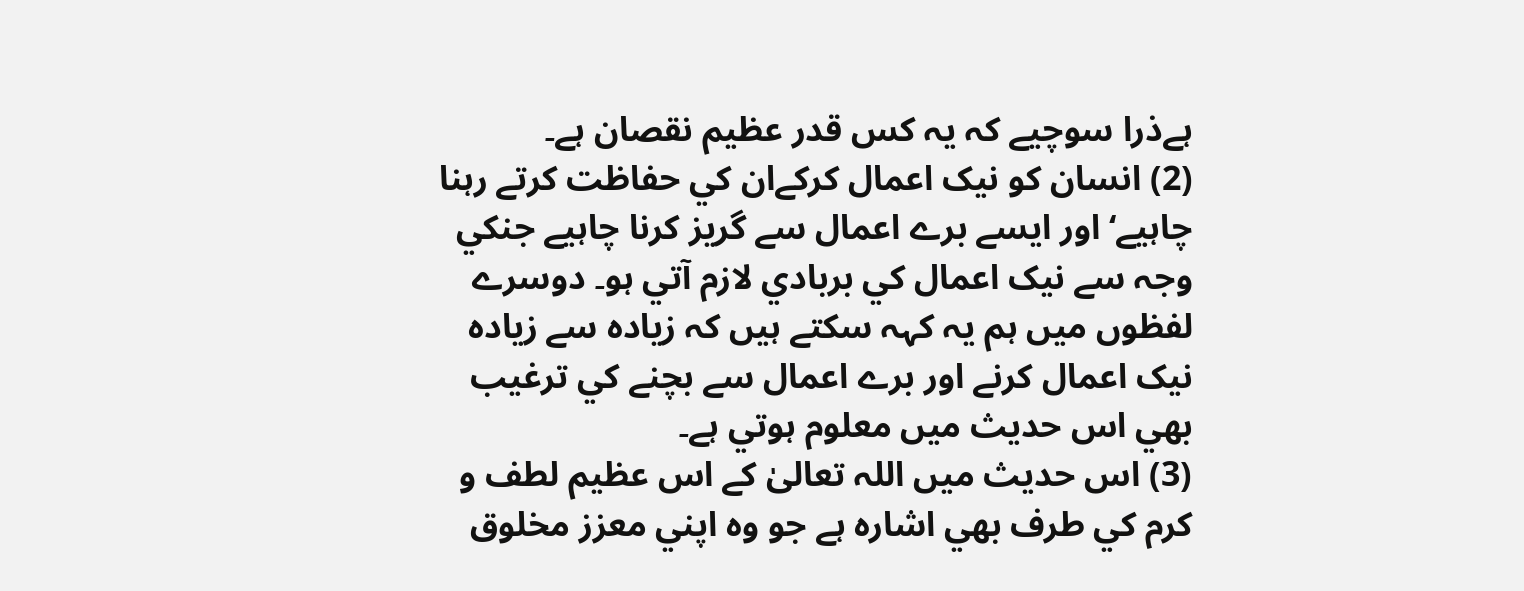ہےذرا سوچيے کہ يہ کس قدر عظيم نقصان ہے۔
(2) انسان کو نيک اعمال کرکےان کي حفاظت کرتے رہنا چاہيے‘ اور ايسے برے اعمال سے گريز کرنا چاہيے جنکي وجہ سے نيک اعمال کي بربادي لازم آتي ہو۔ دوسرے لفظوں ميں ہم يہ کہہ سکتے ہيں کہ زيادہ سے زيادہ نيک اعمال کرنے اور برے اعمال سے بچنے کي ترغيب بھي اس حديث ميں معلوم ہوتي ہے۔
(3) اس حديث ميں اللہ تعالیٰ کے اس عظيم لطف و کرم کي طرف بھي اشارہ ہے جو وہ اپني معزز مخلوق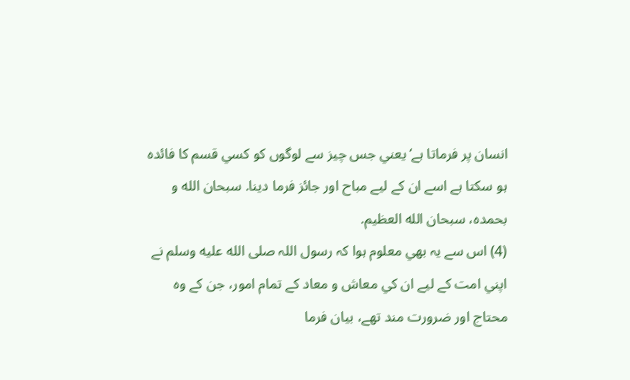انسان پر فرماتا ہے‘ يعني جس چيز سے لوگوں کو کسي قسم کا فائدہ ہو سکتا ہے اسے ان کے ليے مباح اور جائز فرما دينا. سبحان الله و بحمده، سبحان الله العظيم.
(4) اس سے يہ بھي معلوم ہوا کہ رسول اللہ صلى الله عليه وسلم نے اپني امت کے ليے ان کي معاش و معاد کے تمام امور، جن کے وہ محتاج اور ضرورت مند تھے، بيان فرما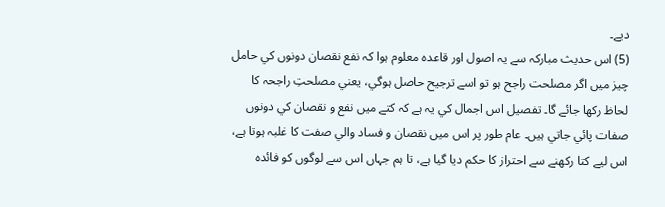ديے۔
(5) اس حديث مبارکہ سے يہ اصول اور قاعدہ معلوم ہوا کہ نفع نقصان دونوں کي حامل چيز ميں اگر مصلحت راجح ہو تو اسے ترجيح حاصل ہوگي، يعني مصلحتِ راجحہ کا لحاظ رکھا جائے گا۔ تفصيل اس اجمال کي يہ ہے کہ کتے ميں نفع و نقصان کي دونوں صفات پائي جاتي ہيں۔ عام طور پر اس ميں نقصان و فساد والي صفت کا غلبہ ہوتا ہے، اس ليے کتا رکھنے سے احتراز کا حکم ديا گيا ہے، تا ہم جہاں اس سے لوگوں کو فائدہ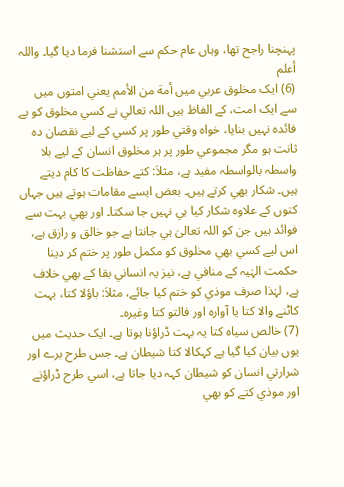پہنچنا راجح تھا، وہاں عام حکم سے استشنا فرما ديا گيا۔ واللہ أعلم
(6) ايک مخلوق عربي میں أمة من الأمم يعني امتوں ميں سے ايک امت، کے الفاظ ہيں اللہ تعالي نے کسي مخلوق کو بے فائدہ نہيں بنايا، خواہ وقتي طور پر کسي کے ليے نقصان دہ ثانت ہو مگر مجموعي طور پر ہر مخلوق انسان کے ليے بلا واسطہ بالواسطہ مفيد ہے، مثلاَ: کتے حفاظت کا کام ديتے ہيں۔ شکار بھي کرتے ہيں۔ بعض ايسے مقامات ہوتے ہيں جہاں کتوں کے علاوہ شکار کيا ہي نہيں جا سکتا۔ اور بھي بہت سے فوائد ہيں جن کو اللہ تعالیٰ ہي جانتا ہے جو خالق و رازق ہے، اس ليے کسي بھي مخلوق کو مکمل طور پر ختم کر دينا حکمت الہٰيہ کے منافي ہے، نيز يہ انساني بقا کے بھي خلاف ہے، لہٰذا صرف موذي کو ختم کيا جائے، مثلاَ: باؤلا کتا، بہت کاٹنے والا کتا يا آوارہ اور فالتو کتا وغيرہ۔
(7) خالص سياہ کتا يہ بہت ڈراؤنا ہوتا ہے۔ ايک حديث ميں يوں بيان کيا گيا ہے کہکالا کتا شيطان ہے۔ جس طرح برے اور شرارتي انسان کو شيطان کہہ ديا جاتا ہے، اسي طرح ڈراؤنے اور موذي کتے کو بھي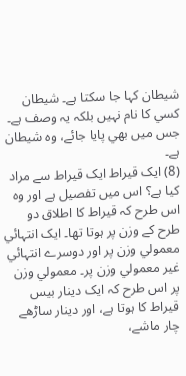شيطان کہا جا سکتا ہے۔ شيطان کسي کا نام نہيں بلکہ يہ وصف ہے۔ جس ميں بھي پايا جائے، وہ شيطان ہے۔
(8) ايک قيراط ايک قيراط سے مراد کيا ہے؟ اس ميں تفصيل ہے اور وہ اس طرح کہ قيراط کا اطلاق دو طرح کے وزن پر ہوتا تھا۔ ايک انتہائي معمولي وزن پر اور دوسرے انتہائي غير معمولي وزن پر۔ معمولي وزن پر اس طرح کہ ايک دينار بيس قيراط کا ہوتا ہے، اور دينار ساڑھے چار ماشے،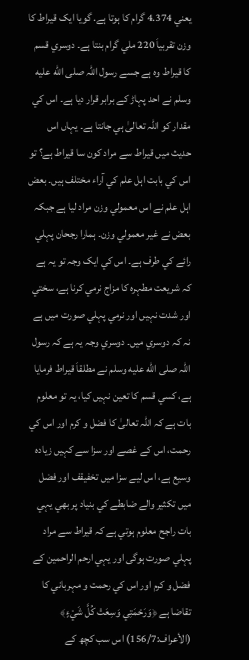يعني 4.374 گرام کا ہوتا ہے. گويا ايک قيراط کا وزن تقربياَ 220 ملي گرام بنتا ہے۔ دوسري قسم کا قيراط وہ ہے جسے رسول اللہ صلى الله عليه وسلم نے احد پہاڑ کے برابر قرار ديا ہے۔ اس کي مقدار کو اللہ تعالیٰ ہي جانتا ہے۔ يہاں اس حديث ميں قيراط سے مراد کون سا قيراط ہے؟ تو اس کي بابت اہل علم کي آراء مختلف ہيں۔ بعض اہل علم نے اس معمولي وزن مراد ليا ہے جبکہ بعض نے غير معمولي وزن۔ ہمارا رجحان پہلي رائے کي طرف ہے۔ اس کي ايک وجہ تو يہ ہے کہ شريعت مطہرہ کا مزاج نرمي کرنا ہے، سختي اور شدت نہيں اور نرمي پہلي صورت ميں ہے نہ کہ دوسري ميں۔ دوسري وجہ يہ ہے کہ رسول اللہ صلى الله عليه وسلم نے مطلقاَ قيراط فرمايا ہے، کسي قسم کا تعين نہيں کيا، يہ تو معلوم بات ہے کہ اللہ تعالیٰ کا فضل و کرم اور اس کي رحمت، اس کے غصے اور سزا سے کہيں زيادہ وسيع ہے، اس ليے سزا ميں تخفيقف اور فضل ميں تکثير والے ضابطے کي بنياد پر بھي يہي بات راجح معلوم ہوتي ہے کہ قيراط سے مراد پہلي صورت ہوگی اور يہي ارحم الراحمين کے فضل و کرم اور اس کي رحمت و مہرباني کا تقاضا ہے ﴿وَرَحْمَتِي وَسِعَتْ كُلَّ شَيْءٍ﴾ (الأعراف:156/7) اس سب کچھ کے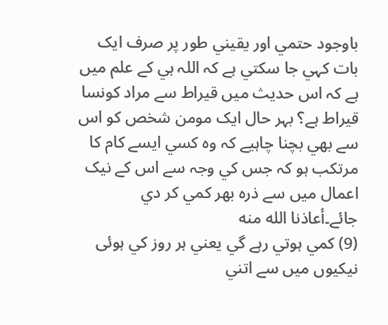باوجود حتمي اور يقيني طور پر صرف ايک بات کہي جا سکتي ہے کہ اللہ ہي کے علم ميں ہے کہ اس حديث ميں قيراط سے مراد کونسا قيراط ہے؟ بہر حال ايک مومن شخص کو اس سے بھي بچنا چاہيے کہ وہ کسي ايسے کام کا مرتکب ہو کہ جس کي وجہ سے اس کے نيک اعمال ميں سے ذرہ بھر کمي کر دي جائے۔أعاذنا الله منه
(9) کمي ہوتي رہے گي يعني ہر روز کي ہوئی نيکيوں ميں سے اتني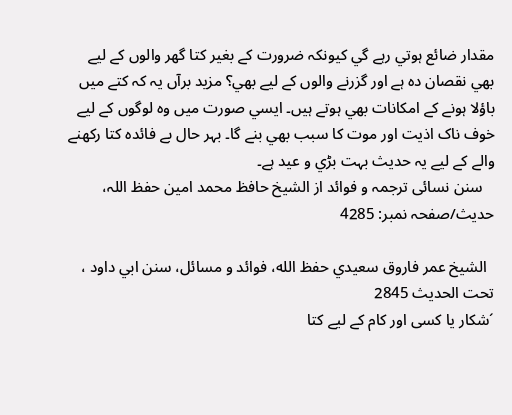مقدار ضائع ہوتي رہے گي کيونکہ ضرورت کے بغير کتا گھر والوں کے ليے بھي نقصان دہ ہے اور گزرنے والوں کے ليے بھي؟ مزيد برآں يہ کہ کتے ميں باؤلا ہونے کے امکانات بھي ہوتے ہيں۔ ايسي صورت ميں وہ لوگوں کے ليے خوف ناک اذيت اور موت کا سبب بھي بنے گا۔ بہر حال بے فائدہ کتا رکھنے والے کے ليے يہ حديث بہت بڑي و عيد ہے۔
   سنن نسائی ترجمہ و فوائد از الشیخ حافظ محمد امین حفظ اللہ، حدیث/صفحہ نمبر: 4285

  الشيخ عمر فاروق سعيدي حفظ الله، فوائد و مسائل، سنن ابي داود ، تحت الحديث 2845
´شکار یا کسی اور کام کے لیے کتا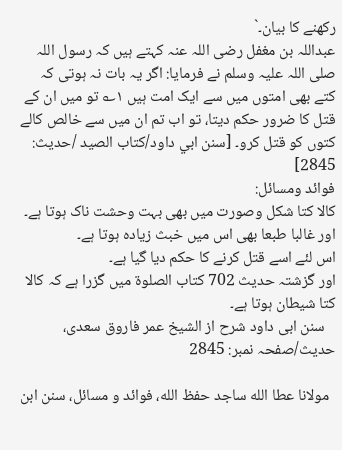رکھنے کا بیان۔`
عبداللہ بن مغفل رضی اللہ عنہ کہتے ہیں کہ رسول اللہ صلی اللہ علیہ وسلم نے فرمایا: اگر یہ بات نہ ہوتی کہ کتے بھی امتوں میں سے ایک امت ہیں ۱؎ تو میں ان کے قتل کا ضرور حکم دیتا، تو اب تم ان میں سے خالص کالے کتوں کو قتل کرو۔ [سنن ابي داود/كتاب الصيد /حدیث: 2845]
فوائد ومسائل:
کالا کتا شکل وصورت میں بھی بہت وحشت ناک ہوتا ہے۔
اور غالبا طبعا بھی اس میں خبث زیادہ ہوتا ہے۔
اس لئے اسے قتل کرنے کا حکم دیا گیا ہے۔
اور گزشتہ حدیث 702 کتاب الصلوۃ میں گزرا ہے کہ کالا کتا شیطان ہوتا ہے۔
   سنن ابی داود شرح از الشیخ عمر فاروق سعدی، حدیث/صفحہ نمبر: 2845

  مولانا عطا الله ساجد حفظ الله، فوائد و مسائل، سنن ابن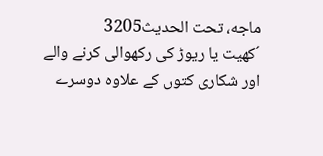ماجه، تحت الحديث3205
´کھیت یا ریوڑ کی رکھوالی کرنے والے اور شکاری کتوں کے علاوہ دوسرے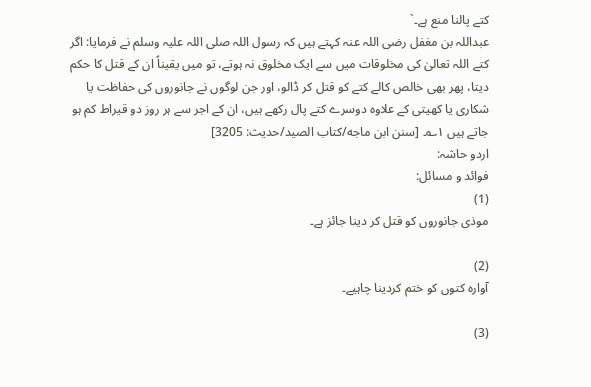کتے پالنا منع ہے۔`
عبداللہ بن مغفل رضی اللہ عنہ کہتے ہیں کہ رسول اللہ صلی اللہ علیہ وسلم نے فرمایا: اگر کتے اللہ تعالیٰ کی مخلوقات میں سے ایک مخلوق نہ ہوتے، تو میں یقیناً ان کے قتل کا حکم دیتا، پھر بھی خالص کالے کتے کو قتل کر ڈالو، اور جن لوگوں نے جانوروں کی حفاظت یا شکاری یا کھیتی کے علاوہ دوسرے کتے پال رکھے ہیں، ان کے اجر سے ہر روز دو قیراط کم ہو جاتے ہیں ۱؎۔ [سنن ابن ماجه/كتاب الصيد/حدیث: 3205]
اردو حاشہ:
فوائد و مسائل:
(1)
موذی جانوروں کو قتل کر دینا جائز ہے۔

(2)
آوارہ کتوں کو ختم کردینا چاہیے۔

(3)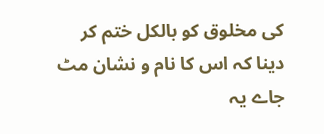کی مخلوق کو بالکل ختم کر دینا کہ اس کا نام و نشان مٹ جاے یہ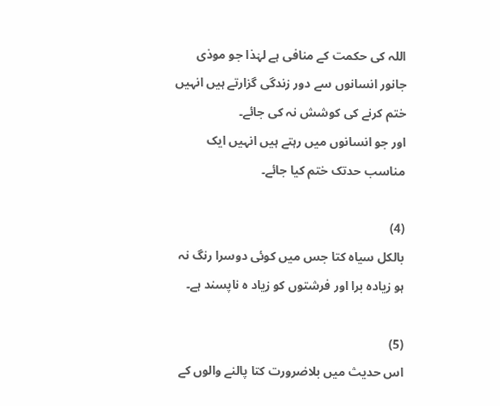اللہ کی حکمت کے منافی ہے لہٰذا جو موذی جانور انسانوں سے دور زندگی گزارتے ہیں انہیں ختم کرنے کی کوشش نہ کی جائے۔
اور جو انسانوں میں رہتے ہیں انہیں ایک مناسب حدتک ختم کیا جائے۔

(4)
بالکل سیاہ کتا جس میں کوئی دوسرا رنگ نہ ہو زیادہ برا اور فرشتوں کو زیاد ہ ناپسند ہے۔

(5)
اس حدیث میں بلاضرورت کتا پالنے والوں کے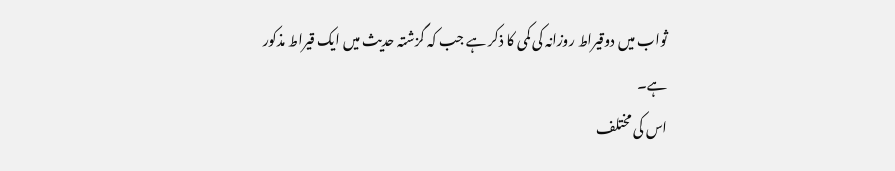ثواب میں دوقیراط روزانہ کی کمی کا ذکر ہے جب کہ گزشتہ حدیث میں ایک قیراط مذکور ہے۔
اس کی مختلف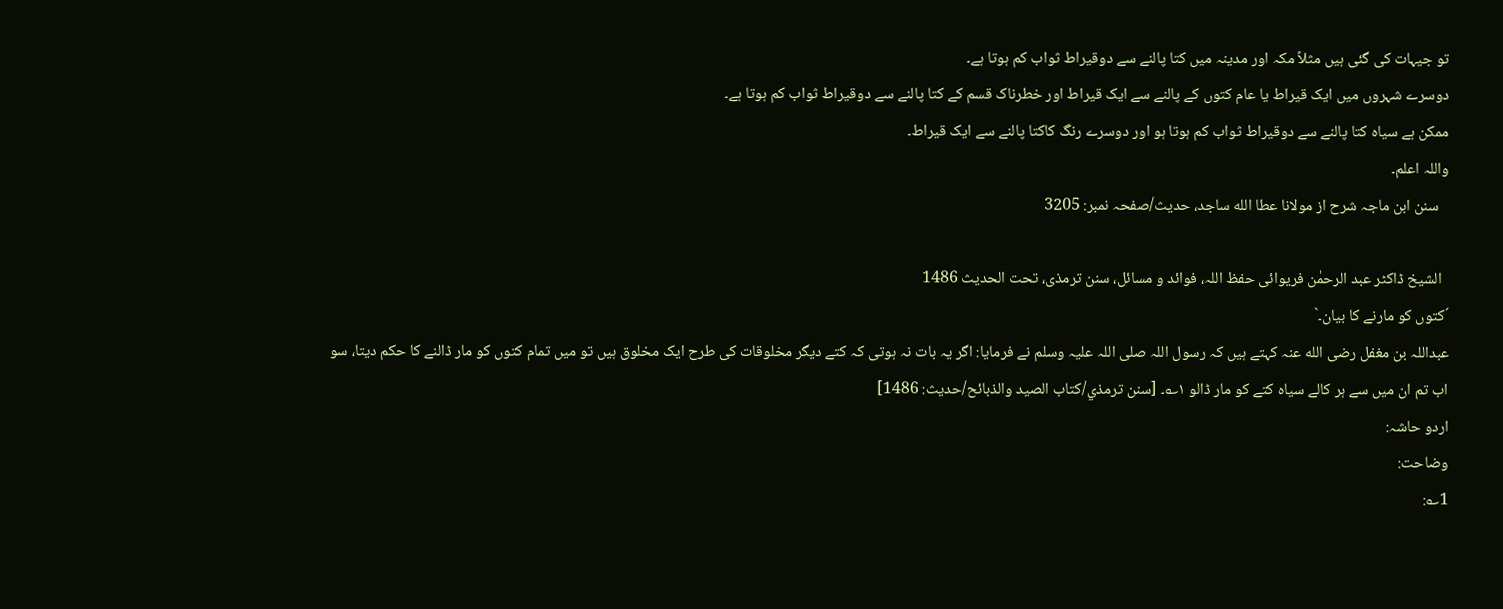تو جیہات کی گئی ہیں مثلاً مکہ اور مدینہ میں کتا پالنے سے دوقیراط ثواب کم ہوتا ہے۔
دوسرے شہروں میں ایک قیراط یا عام کتوں کے پالنے سے ایک قیراط اور خطرناک قسم کے کتا پالنے سے دوقیراط ثواب کم ہوتا ہے۔
ممکن ہے سیاہ کتا پالنے سے دوقیراط ثواب کم ہوتا ہو اور دوسرے رنگ کاکتا پالنے سے ایک قیراط۔
واللہ اعلم۔
   سنن ابن ماجہ شرح از مولانا عطا الله ساجد، حدیث/صفحہ نمبر: 3205

  الشیخ ڈاکٹر عبد الرحمٰن فریوائی حفظ اللہ، فوائد و مسائل، سنن ترمذی، تحت الحديث 1486
´کتوں کو مارنے کا بیان۔`
عبداللہ بن مغفل رضی الله عنہ کہتے ہیں کہ رسول اللہ صلی اللہ علیہ وسلم نے فرمایا: اگر یہ بات نہ ہوتی کہ کتے دیگر مخلوقات کی طرح ایک مخلوق ہیں تو میں تمام کتوں کو مار ڈالنے کا حکم دیتا، سو اب تم ان میں سے ہر کالے سیاہ کتے کو مار ڈالو ۱؎۔ [سنن ترمذي/كتاب الصيد والذبائح/حدیث: 1486]
اردو حاشہ:
وضاحت:
1؎: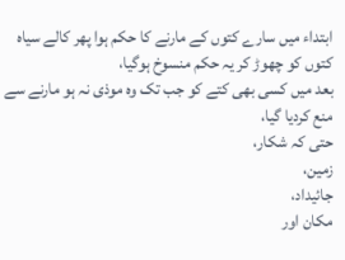ابتداء میں سارے کتوں کے مارنے کا حکم ہوا پھر کالے سیاہ کتوں کو چھوڑ کر یہ حکم منسوخ ہوگیا،
بعد میں کسی بھی کتے کو جب تک وہ موذی نہ ہو مارنے سے منع کردیا گیا،
حتی کہ شکار،
زمین،
جائیداد،
مکان اور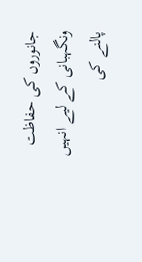جانوروں کی حفاظت ونگہبانی کے لیے انہیں پالنے کی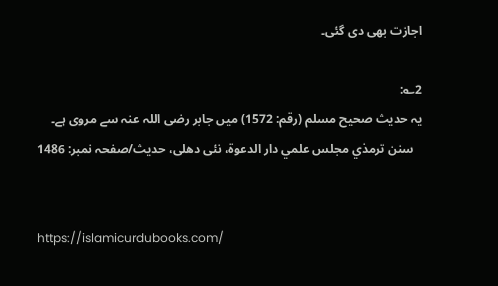اجازت بھی دی گئی۔

2؎:
یہ حدیث صحیح مسلم (رقم: 1572) میں جابر رضی اللہ عنہ سے مروی ہے۔
   سنن ترمذي مجلس علمي دار الدعوة، نئى دهلى، حدیث/صفحہ نمبر: 1486


https://islamicurdubooks.com/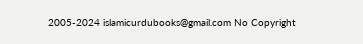2005-2024 islamicurdubooks@gmail.com No Copyright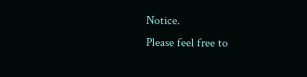Notice.
Please feel free to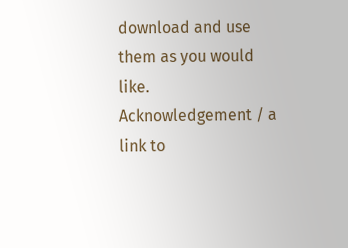download and use them as you would like.
Acknowledgement / a link to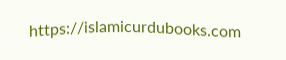https://islamicurdubooks.com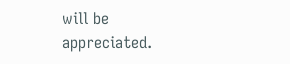will be appreciated.